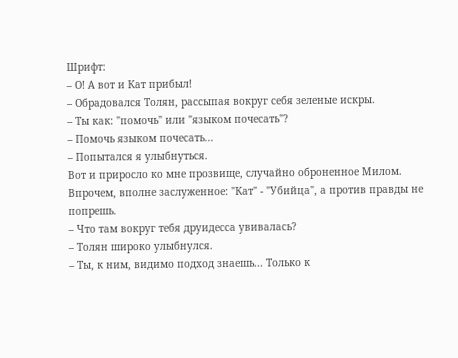Шрифт:
– О! А вот и Кат прибыл!
– Обрадовался Толян, рассыпая вокруг себя зеленые искры.
– Ты как: "помочь" или "языком почесать"?
– Помочь языком почесать...
– Попытался я улыбнуться.
Вот и приросло ко мне прозвище, случайно оброненное Милом.
Впрочем, вполне заслуженное: "Кат" - "Убийца", а против правды не попрешь.
– Что там вокруг тебя друидесса увивалась?
– Толян широко улыбнулся.
– Ты, к ним, видимо подход знаешь... Только к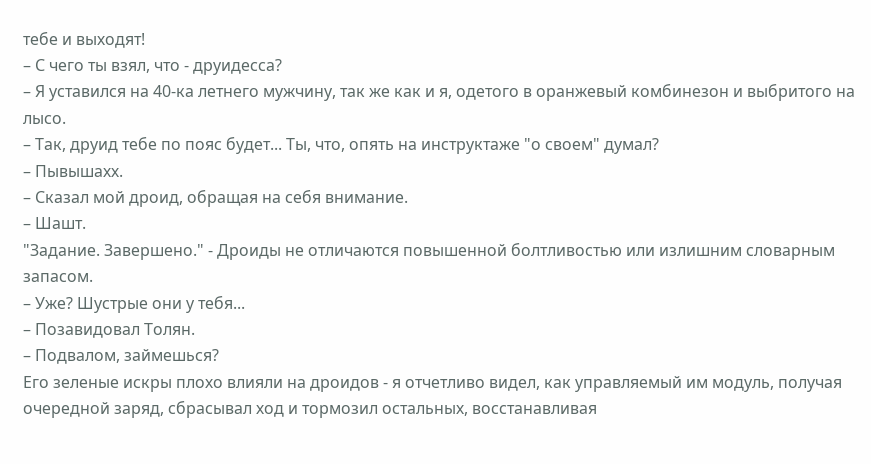тебе и выходят!
– С чего ты взял, что - друидесса?
– Я уставился на 40-ка летнего мужчину, так же как и я, одетого в оранжевый комбинезон и выбритого на лысо.
– Так, друид тебе по пояс будет... Ты, что, опять на инструктаже "о своем" думал?
– Пывышахх.
– Сказал мой дроид, обращая на себя внимание.
– Шашт.
"Задание. Завершено." - Дроиды не отличаются повышенной болтливостью или излишним словарным запасом.
– Уже? Шустрые они у тебя...
– Позавидовал Толян.
– Подвалом, займешься?
Его зеленые искры плохо влияли на дроидов - я отчетливо видел, как управляемый им модуль, получая очередной заряд, сбрасывал ход и тормозил остальных, восстанавливая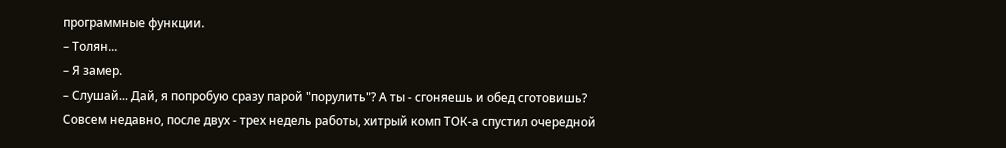программные функции.
– Толян...
– Я замер.
– Слушай... Дай, я попробую сразу парой "порулить"? А ты - сгоняешь и обед сготовишь?
Совсем недавно, после двух - трех недель работы, хитрый комп ТОК-а спустил очередной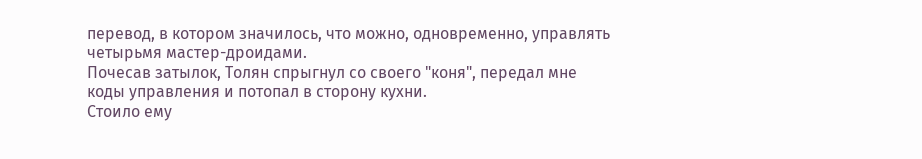перевод, в котором значилось, что можно, одновременно, управлять четырьмя мастер-дроидами.
Почесав затылок, Толян спрыгнул со своего "коня", передал мне коды управления и потопал в сторону кухни.
Стоило ему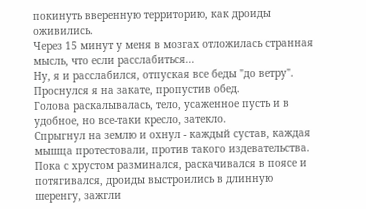покинуть вверенную территорию, как дроиды оживились.
Через 15 минут у меня в мозгах отложилась странная мысль, что если расслабиться...
Ну, я и расслабился, отпуская все беды "до ветру".
Проснулся я на закате, пропустив обед.
Голова раскалывалась, тело, усаженное пусть и в удобное, но все-таки кресло, затекло.
Спрыгнул на землю и охнул - каждый сустав, каждая мышца протестовали, против такого издевательства.
Пока с хрустом разминался, раскачивался в поясе и потягивался, дроиды выстроились в длинную шеренгу, зажгли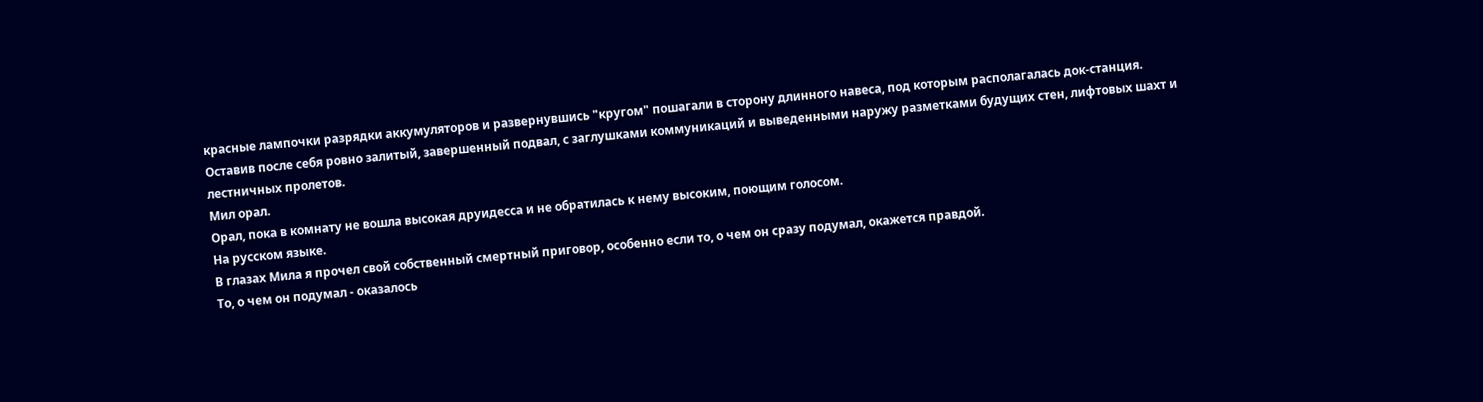красные лампочки разрядки аккумуляторов и развернувшись "кругом" пошагали в сторону длинного навеса, под которым располагалась док-станция.
Оставив после себя ровно залитый, завершенный подвал, с заглушками коммуникаций и выведенными наружу разметками будущих стен, лифтовых шахт и лестничных пролетов.
Мил орал.
Орал, пока в комнату не вошла высокая друидесса и не обратилась к нему высоким, поющим голосом.
На русском языке.
В глазах Мила я прочел свой собственный смертный приговор, особенно если то, о чем он сразу подумал, окажется правдой.
То, о чем он подумал - оказалось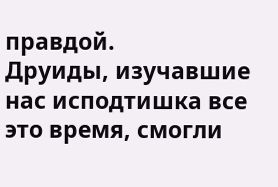правдой.
Друиды, изучавшие нас исподтишка все это время, смогли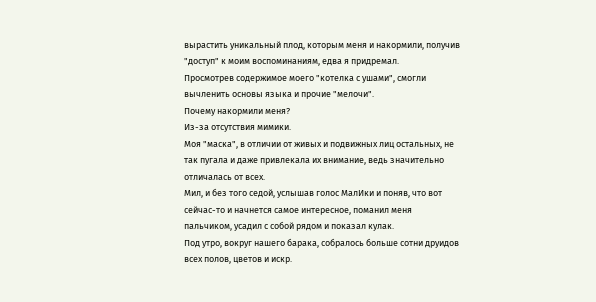вырастить уникальный плод, которым меня и накормили, получив "доступ" к моим воспоминаниям, едва я придремал.
Просмотрев содержимое моего "котелка с ушами", смогли вычленить основы языка и прочие "мелочи".
Почему накормили меня?
Из-за отсутствия мимики.
Моя "маска", в отличии от живых и подвижных лиц остальных, не так пугала и даже привлекала их внимание, ведь значительно отличалась от всех.
Мил, и без того седой, услышав голос МалИки и поняв, что вот сейчас-то и начнется самое интересное, поманил меня пальчиком, усадил с собой рядом и показал кулак.
Под утро, вокруг нашего барака, собралось больше сотни друидов всех полов, цветов и искр.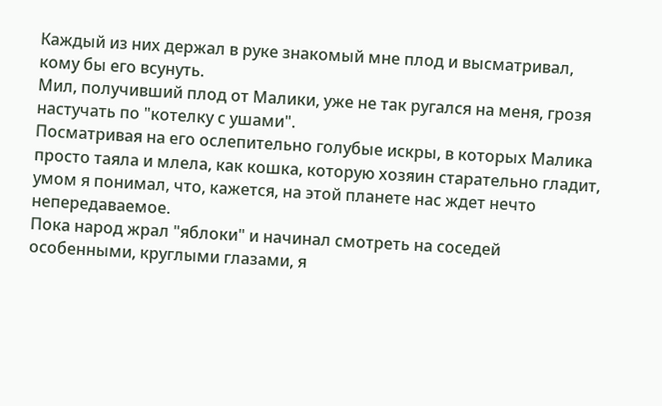Каждый из них держал в руке знакомый мне плод и высматривал, кому бы его всунуть.
Мил, получивший плод от Малики, уже не так ругался на меня, грозя настучать по "котелку с ушами".
Посматривая на его ослепительно голубые искры, в которых Малика просто таяла и млела, как кошка, которую хозяин старательно гладит, умом я понимал, что, кажется, на этой планете нас ждет нечто непередаваемое.
Пока народ жрал "яблоки" и начинал смотреть на соседей особенными, круглыми глазами, я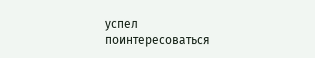успел поинтересоваться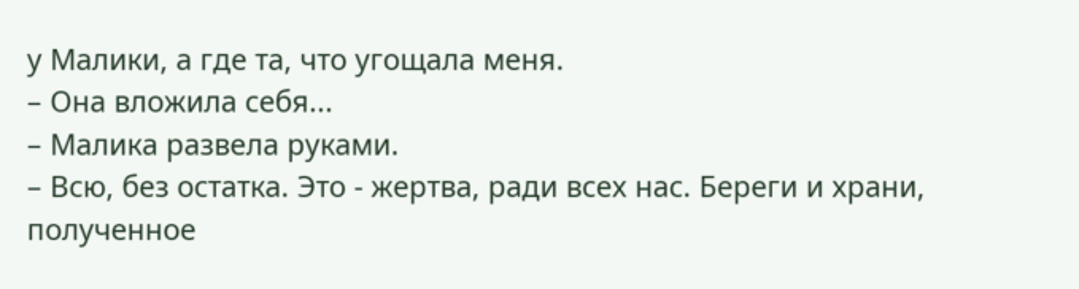у Малики, а где та, что угощала меня.
– Она вложила себя...
– Малика развела руками.
– Всю, без остатка. Это - жертва, ради всех нас. Береги и храни, полученное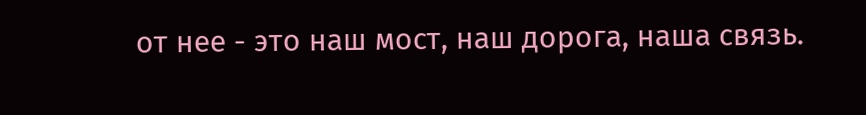от нее - это наш мост, наш дорога, наша связь.